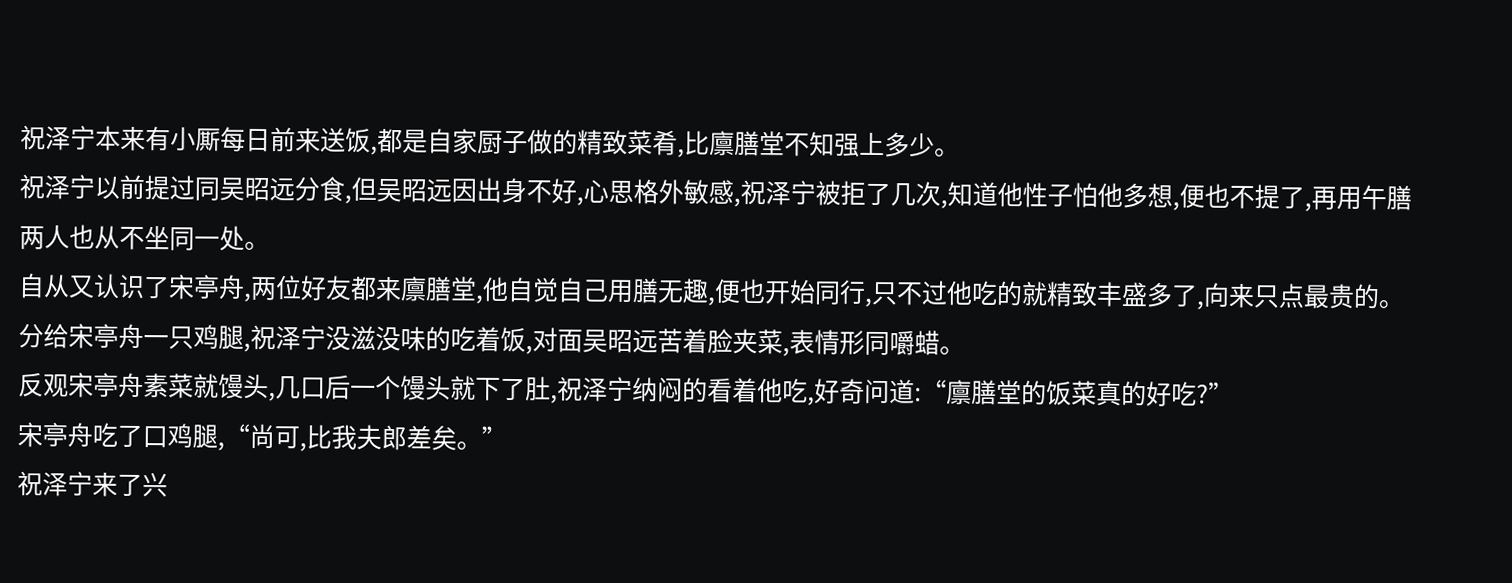祝泽宁本来有小厮每日前来送饭,都是自家厨子做的精致菜肴,比廪膳堂不知强上多少。
祝泽宁以前提过同吴昭远分食,但吴昭远因出身不好,心思格外敏感,祝泽宁被拒了几次,知道他性子怕他多想,便也不提了,再用午膳两人也从不坐同一处。
自从又认识了宋亭舟,两位好友都来廪膳堂,他自觉自己用膳无趣,便也开始同行,只不过他吃的就精致丰盛多了,向来只点最贵的。
分给宋亭舟一只鸡腿,祝泽宁没滋没味的吃着饭,对面吴昭远苦着脸夹菜,表情形同嚼蜡。
反观宋亭舟素菜就馒头,几口后一个馒头就下了肚,祝泽宁纳闷的看着他吃,好奇问道:“廪膳堂的饭菜真的好吃?”
宋亭舟吃了口鸡腿,“尚可,比我夫郎差矣。”
祝泽宁来了兴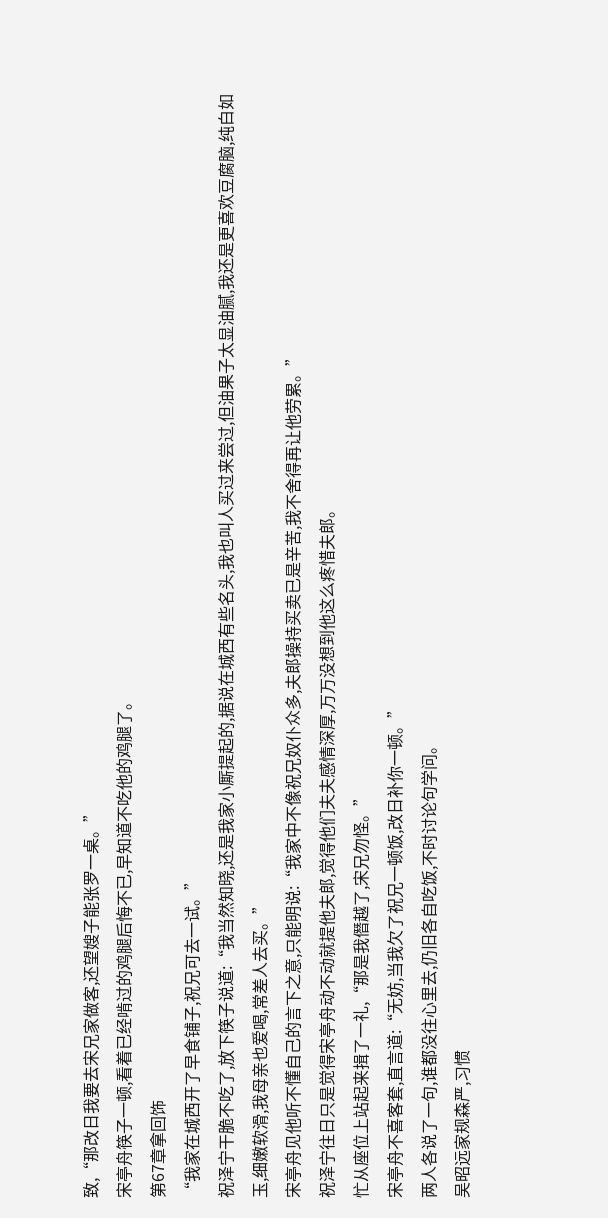致,“那改日我要去宋兄家做客,还望嫂子能张罗一桌。”
宋亭舟筷子一顿,看着已经啃过的鸡腿后悔不已,早知道不吃他的鸡腿了。
第67章拿回饰
“我家在城西开了早食铺子,祝兄可去一试。”
祝泽宁干脆不吃了,放下筷子说道:“我当然知晓,还是我家小厮提起的,据说在城西有些名头,我也叫人买过来尝过,但油果子太显油腻,我还是更喜欢豆腐脑,纯白如玉,细嫩软滑,我母亲也爱喝,常差人去买。”
宋亭舟见他听不懂自己的言下之意,只能明说:“我家中不像祝兄奴仆众多,夫郎操持买卖已是辛苦,我不舍得再让他劳累。”
祝泽宁往日只是觉得宋亭舟动不动就提他夫郎,觉得他们夫夫感情深厚,万万没想到他这么疼惜夫郎。
忙从座位上站起来揖了一礼,“那是我僭越了,宋兄勿怪。”
宋亭舟不喜客套,直言道:“无妨,当我欠了祝兄一顿饭,改日补你一顿。”
两人各说了一句,谁都没往心里去,仍旧各自吃饭,不时讨论句学问。
吴昭远家规森严,习惯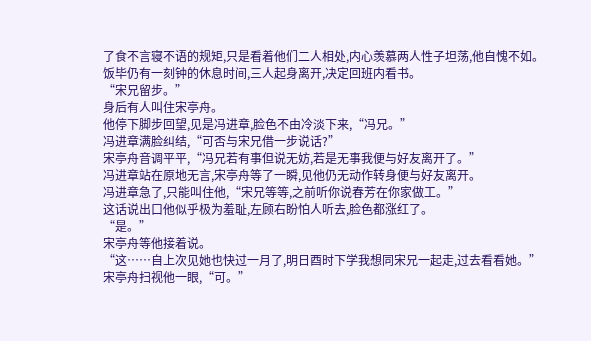了食不言寝不语的规矩,只是看着他们二人相处,内心羡慕两人性子坦荡,他自愧不如。
饭毕仍有一刻钟的休息时间,三人起身离开,决定回班内看书。
“宋兄留步。”
身后有人叫住宋亭舟。
他停下脚步回望,见是冯进章,脸色不由冷淡下来,“冯兄。”
冯进章满脸纠结,“可否与宋兄借一步说话?”
宋亭舟音调平平,“冯兄若有事但说无妨,若是无事我便与好友离开了。”
冯进章站在原地无言,宋亭舟等了一瞬,见他仍无动作转身便与好友离开。
冯进章急了,只能叫住他,“宋兄等等,之前听你说春芳在你家做工。”
这话说出口他似乎极为羞耻,左顾右盼怕人听去,脸色都涨红了。
“是。”
宋亭舟等他接着说。
“这……自上次见她也快过一月了,明日酉时下学我想同宋兄一起走,过去看看她。”
宋亭舟扫视他一眼,“可。”